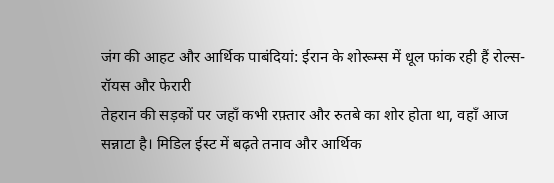जंग की आहट और आर्थिक पाबंदियां: ईरान के शोरूम्स में धूल फांक रही हैं रोल्स-रॉयस और फेरारी
तेहरान की सड़कों पर जहाँ कभी रफ़्तार और रुतबे का शोर होता था, वहाँ आज सन्नाटा है। मिडिल ईस्ट में बढ़ते तनाव और आर्थिक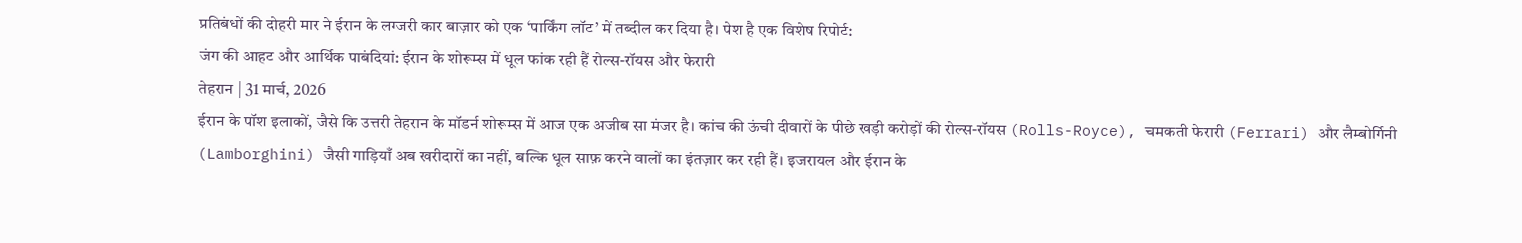प्रतिबंधों की दोहरी मार ने ईरान के लग्जरी कार बाज़ार को एक ‘पार्किंग लॉट’ में तब्दील कर दिया है। पेश है एक विशेष रिपोर्ट:
जंग की आहट और आर्थिक पाबंदियां: ईरान के शोरूम्स में धूल फांक रही हैं रोल्स-रॉयस और फेरारी
तेहरान | 31 मार्च, 2026
ईरान के पॉश इलाकों, जैसे कि उत्तरी तेहरान के मॉडर्न शोरूम्स में आज एक अजीब सा मंजर है। कांच की ऊंची दीवारों के पीछे खड़ी करोड़ों की रोल्स-रॉयस (Rolls-Royce), चमकती फेरारी (Ferrari) और लैम्बोर्गिनी (Lamborghini) जैसी गाड़ियाँ अब खरीदारों का नहीं, बल्कि धूल साफ़ करने वालों का इंतज़ार कर रही हैं। इजरायल और ईरान के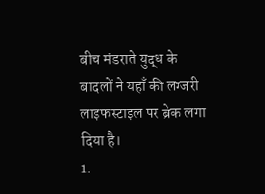बीच मंडराते युद्ध के बादलों ने यहाँ की लग्जरी लाइफस्टाइल पर ब्रेक लगा दिया है।
1.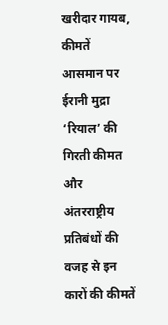खरीदार गायब, कीमतें आसमान पर
ईरानी मुद्रा ‘रियाल’ की गिरती कीमत और अंतरराष्ट्रीय प्रतिबंधों की वजह से इन कारों की कीमतें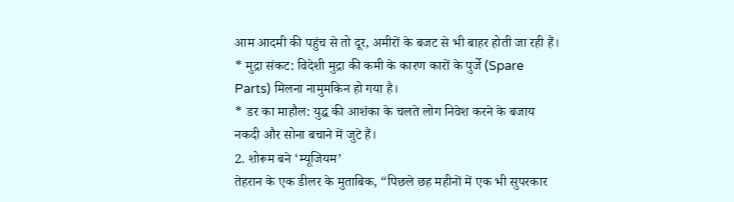आम आदमी की पहुंच से तो दूर, अमीरों के बजट से भी बाहर होती जा रही हैं।
* मुद्रा संकट: विदेशी मुद्रा की कमी के कारण कारों के पुर्जे (Spare Parts) मिलना नामुमकिन हो गया है।
* डर का माहौल: युद्ध की आशंका के चलते लोग निवेश करने के बजाय नकदी और सोना बचाने में जुटे हैं।
2. शोरूम बने ‘म्यूजियम’
तेहरान के एक डीलर के मुताबिक, “पिछले छह महीनों में एक भी सुपरकार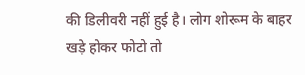की डिलीवरी नहीं हुई है। लोग शोरूम के बाहर खड़े होकर फोटो तो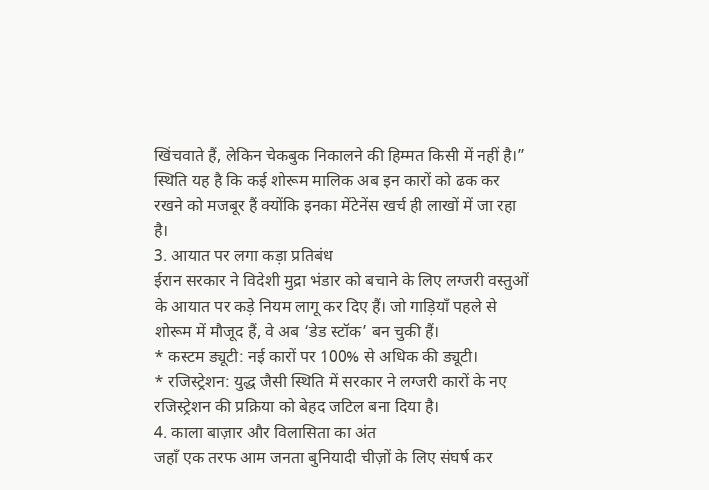खिंचवाते हैं, लेकिन चेकबुक निकालने की हिम्मत किसी में नहीं है।” स्थिति यह है कि कई शोरूम मालिक अब इन कारों को ढक कर रखने को मजबूर हैं क्योंकि इनका मेंटेनेंस खर्च ही लाखों में जा रहा है।
3. आयात पर लगा कड़ा प्रतिबंध
ईरान सरकार ने विदेशी मुद्रा भंडार को बचाने के लिए लग्जरी वस्तुओं के आयात पर कड़े नियम लागू कर दिए हैं। जो गाड़ियाँ पहले से शोरूम में मौजूद हैं, वे अब ‘डेड स्टॉक’ बन चुकी हैं।
* कस्टम ड्यूटी: नई कारों पर 100% से अधिक की ड्यूटी।
* रजिस्ट्रेशन: युद्ध जैसी स्थिति में सरकार ने लग्जरी कारों के नए रजिस्ट्रेशन की प्रक्रिया को बेहद जटिल बना दिया है।
4. काला बाज़ार और विलासिता का अंत
जहाँ एक तरफ आम जनता बुनियादी चीज़ों के लिए संघर्ष कर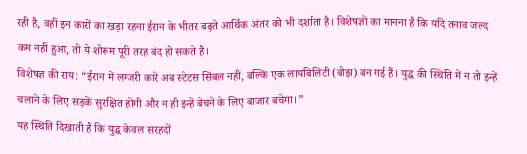रही है, वहीं इन कारों का खड़ा रहना ईरान के भीतर बढ़ते आर्थिक अंतर को भी दर्शाता है। विशेषज्ञों का मानना है कि यदि तनाव जल्द कम नहीं हुआ, तो ये शोरूम पूरी तरह बंद हो सकते हैं।
विशेषज्ञ की राय: “ईरान में लग्जरी कारें अब स्टेटस सिंबल नहीं, बल्कि एक लायबिलिटी (बोझ) बन गई हैं। युद्ध की स्थिति में न तो इन्हें चलाने के लिए सड़कें सुरक्षित होंगी और न ही इन्हें बेचने के लिए बाजार बचेगा।”
यह स्थिति दिखाती है कि युद्ध केवल सरहदों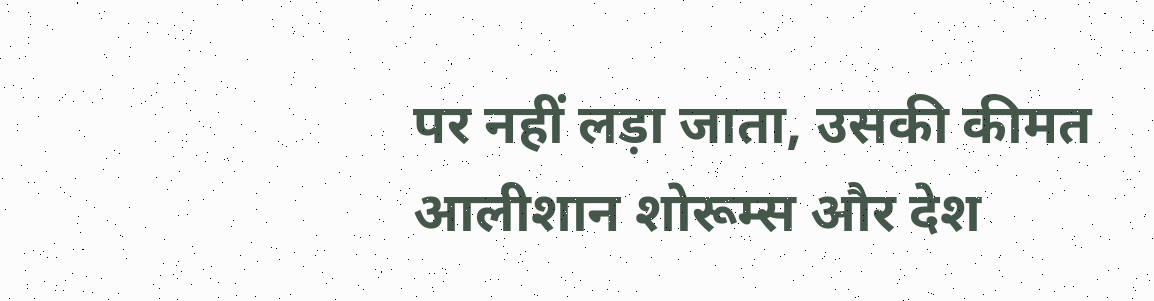पर नहीं लड़ा जाता, उसकी कीमत आलीशान शोरूम्स और देश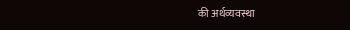की अर्थव्यवस्था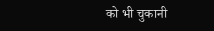को भी चुकानी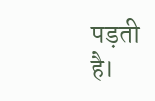पड़ती है।